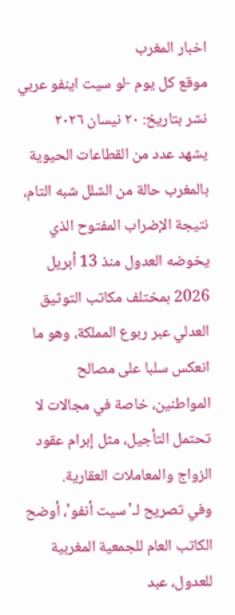اخبار المغرب
موقع كل يوم -لو سيت اينفو عربي
نشر بتاريخ: ٢٠ نيسان ٢٠٢٦
يشهد عدد من القطاعات الحيوية بالمغرب حالة من الشلل شبه التام، نتيجة الإضراب المفتوح الذي يخوضه العدول منذ 13 أبريل 2026 بمختلف مكاتب التوثيق العدلي عبر ربوع المملكة، وهو ما انعكس سلبا على مصالح المواطنين، خاصة في مجالات لا تحتمل التأجيل، مثل إبرام عقود الزواج والمعاملات العقارية.
وفي تصريح لـ'سيت أنفو'، أوضح الكاتب العام للجمعية المغربية للعدول، عبد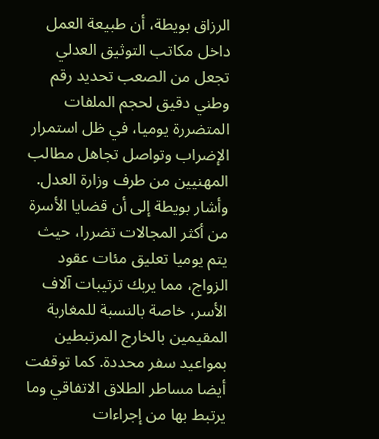الرزاق بويطة، أن طبيعة العمل داخل مكاتب التوثيق العدلي تجعل من الصعب تحديد رقم وطني دقيق لحجم الملفات المتضررة يوميا، في ظل استمرار الإضراب وتواصل تجاهل مطالب المهنيين من طرف وزارة العدل.
وأشار بويطة إلى أن قضايا الأسرة من أكثر المجالات تضررا، حيث يتم يوميا تعليق مئات عقود الزواج، مما يربك ترتيبات آلاف الأسر، خاصة بالنسبة للمغاربة المقيمين بالخارج المرتبطين بمواعيد سفر محددة. كما توقفت أيضا مساطر الطلاق الاتفاقي وما يرتبط بها من إجراءات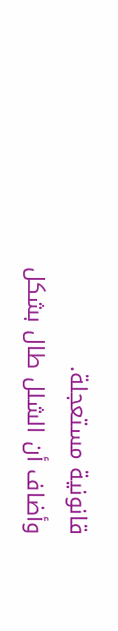قانونية مستعجلة.
وأضاف أن الشلل طال بشكل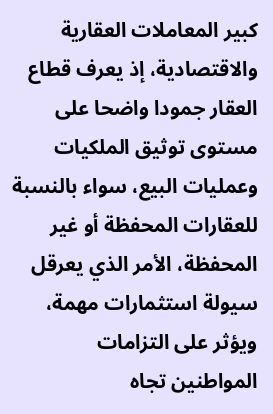كبير المعاملات العقارية والاقتصادية، إذ يعرف قطاع العقار جمودا واضحا على مستوى توثيق الملكيات وعمليات البيع، سواء بالنسبة للعقارات المحفظة أو غير المحفظة، الأمر الذي يعرقل سيولة استثمارات مهمة، ويؤثر على التزامات المواطنين تجاه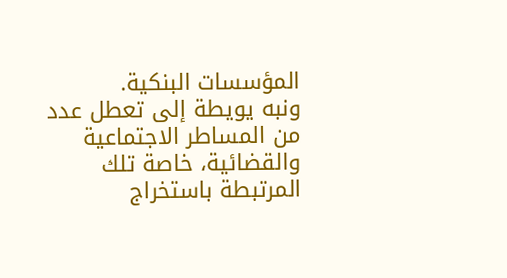المؤسسات البنكية.
ونبه يويطة إلى تعطل عدد من المساطر الاجتماعية والقضائية، خاصة تلك المرتبطة باستخراج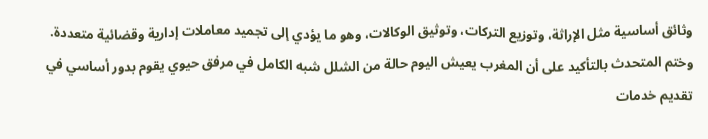وثائق أساسية مثل الإراثة، وتوزيع التركات، وتوثيق الوكالات، وهو ما يؤدي إلى تجميد معاملات إدارية وقضائية متعددة.
وختم المتحدث بالتأكيد على أن المغرب يعيش اليوم حالة من الشلل شبه الكامل في مرفق حيوي يقوم بدور أساسي في تقديم خدمات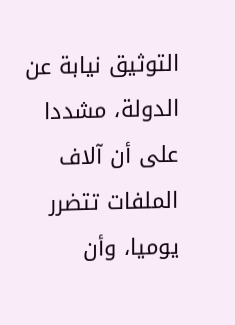التوثيق نيابة عن الدولة، مشددا على أن آلاف الملفات تتضرر يوميا، وأن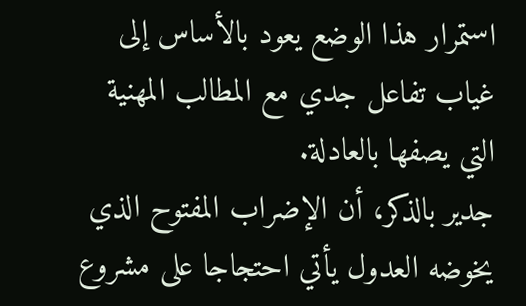استمرار هذا الوضع يعود بالأساس إلى غياب تفاعل جدي مع المطالب المهنية التي يصفها بالعادلة.
جدير بالذكر، أن الإضراب المفتوح الذي يخوضه العدول يأتي احتجاجا على مشروع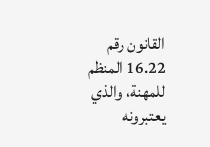القانون رقم 16.22 المنظم للمهنة، والذي يعتبرونه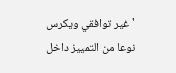'غير توافقي ويكرس نوعا من التمييز داخل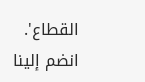القطاع'.
انضم إلينا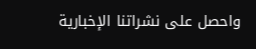واحصل على نشراتنا الإخبارية